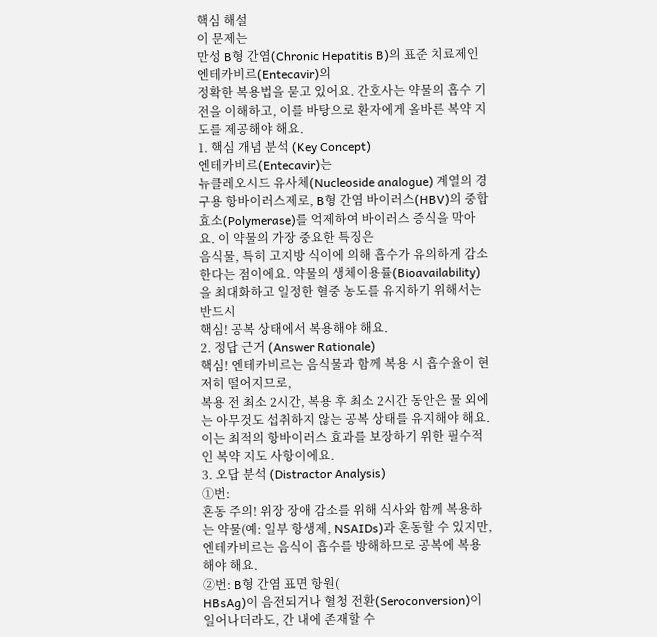핵심 해설
이 문제는
만성 B형 간염(Chronic Hepatitis B)의 표준 치료제인
엔테카비르(Entecavir)의
정확한 복용법을 묻고 있어요. 간호사는 약물의 흡수 기전을 이해하고, 이를 바탕으로 환자에게 올바른 복약 지도를 제공해야 해요.
1. 핵심 개념 분석 (Key Concept)
엔테카비르(Entecavir)는
뉴클레오시드 유사체(Nucleoside analogue) 계열의 경구용 항바이러스제로, B형 간염 바이러스(HBV)의 중합효소(Polymerase)를 억제하여 바이러스 증식을 막아요. 이 약물의 가장 중요한 특징은
음식물, 특히 고지방 식이에 의해 흡수가 유의하게 감소한다는 점이에요. 약물의 생체이용률(Bioavailability)을 최대화하고 일정한 혈중 농도를 유지하기 위해서는 반드시
핵심! 공복 상태에서 복용해야 해요.
2. 정답 근거 (Answer Rationale)
핵심! 엔테카비르는 음식물과 함께 복용 시 흡수율이 현저히 떨어지므로,
복용 전 최소 2시간, 복용 후 최소 2시간 동안은 물 외에는 아무것도 섭취하지 않는 공복 상태를 유지해야 해요. 이는 최적의 항바이러스 효과를 보장하기 위한 필수적인 복약 지도 사항이에요.
3. 오답 분석 (Distractor Analysis)
①번:
혼동 주의! 위장 장애 감소를 위해 식사와 함께 복용하는 약물(예: 일부 항생제, NSAIDs)과 혼동할 수 있지만, 엔테카비르는 음식이 흡수를 방해하므로 공복에 복용해야 해요.
②번: B형 간염 표면 항원(
HBsAg)이 음전되거나 혈청 전환(Seroconversion)이 일어나더라도, 간 내에 존재할 수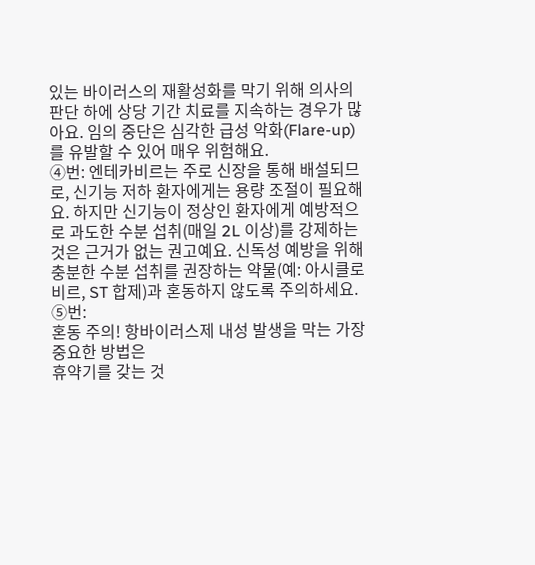있는 바이러스의 재활성화를 막기 위해 의사의 판단 하에 상당 기간 치료를 지속하는 경우가 많아요. 임의 중단은 심각한 급성 악화(Flare-up)를 유발할 수 있어 매우 위험해요.
④번: 엔테카비르는 주로 신장을 통해 배설되므로, 신기능 저하 환자에게는 용량 조절이 필요해요. 하지만 신기능이 정상인 환자에게 예방적으로 과도한 수분 섭취(매일 2L 이상)를 강제하는 것은 근거가 없는 권고예요. 신독성 예방을 위해 충분한 수분 섭취를 권장하는 약물(예: 아시클로비르, ST 합제)과 혼동하지 않도록 주의하세요.
⑤번:
혼동 주의! 항바이러스제 내성 발생을 막는 가장 중요한 방법은
휴약기를 갖는 것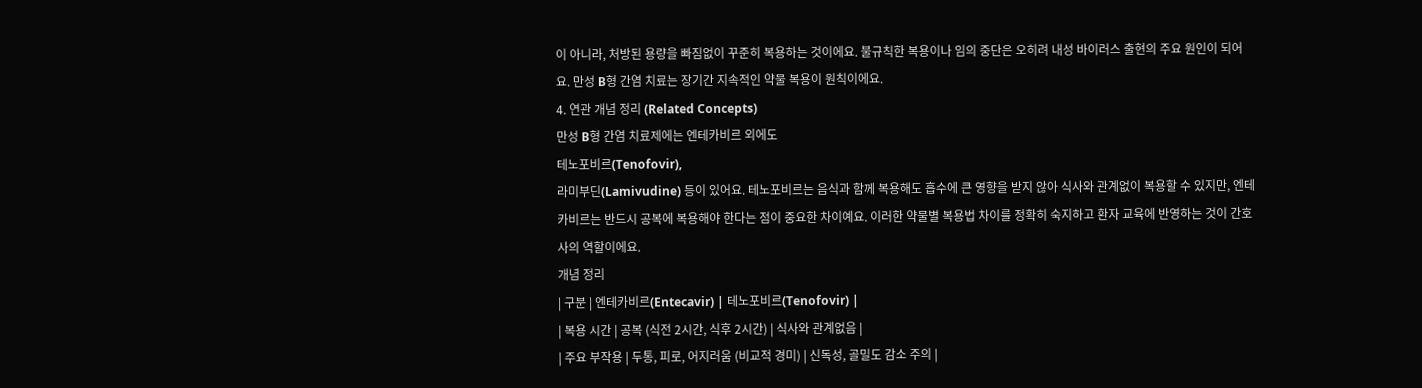이 아니라, 처방된 용량을 빠짐없이 꾸준히 복용하는 것이에요. 불규칙한 복용이나 임의 중단은 오히려 내성 바이러스 출현의 주요 원인이 되어요. 만성 B형 간염 치료는 장기간 지속적인 약물 복용이 원칙이에요.
4. 연관 개념 정리 (Related Concepts)
만성 B형 간염 치료제에는 엔테카비르 외에도
테노포비르(Tenofovir),
라미부딘(Lamivudine) 등이 있어요. 테노포비르는 음식과 함께 복용해도 흡수에 큰 영향을 받지 않아 식사와 관계없이 복용할 수 있지만, 엔테카비르는 반드시 공복에 복용해야 한다는 점이 중요한 차이예요. 이러한 약물별 복용법 차이를 정확히 숙지하고 환자 교육에 반영하는 것이 간호사의 역할이에요.
개념 정리
| 구분 | 엔테카비르(Entecavir) | 테노포비르(Tenofovir) |
| 복용 시간 | 공복 (식전 2시간, 식후 2시간) | 식사와 관계없음 |
| 주요 부작용 | 두통, 피로, 어지러움 (비교적 경미) | 신독성, 골밀도 감소 주의 |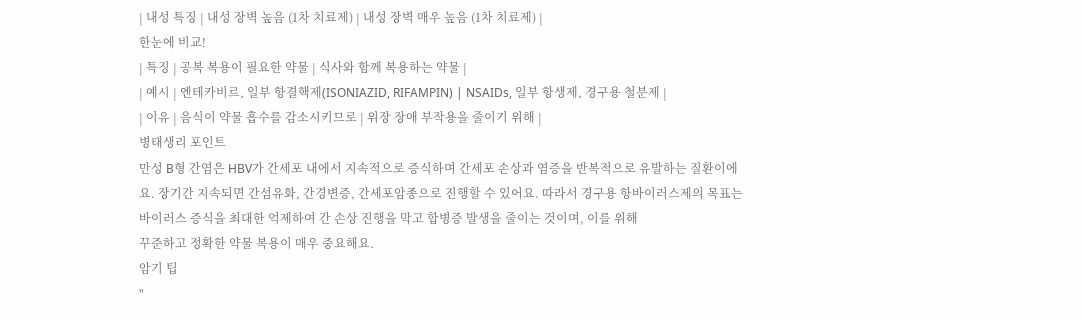| 내성 특징 | 내성 장벽 높음 (1차 치료제) | 내성 장벽 매우 높음 (1차 치료제) |
한눈에 비교!
| 특징 | 공복 복용이 필요한 약물 | 식사와 함께 복용하는 약물 |
| 예시 | 엔테카비르, 일부 항결핵제(ISONIAZID, RIFAMPIN) | NSAIDs, 일부 항생제, 경구용 철분제 |
| 이유 | 음식이 약물 흡수를 감소시키므로 | 위장 장애 부작용을 줄이기 위해 |
병태생리 포인트
만성 B형 간염은 HBV가 간세포 내에서 지속적으로 증식하며 간세포 손상과 염증을 반복적으로 유발하는 질환이에요. 장기간 지속되면 간섬유화, 간경변증, 간세포암종으로 진행할 수 있어요. 따라서 경구용 항바이러스제의 목표는 바이러스 증식을 최대한 억제하여 간 손상 진행을 막고 합병증 발생을 줄이는 것이며, 이를 위해
꾸준하고 정확한 약물 복용이 매우 중요해요.
암기 팁
"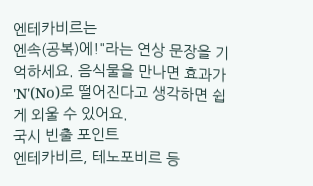엔테카비르는
엔속(공복)에!"라는 연상 문장을 기억하세요. 음식물을 만나면 효과가 'N'(No)로 떨어진다고 생각하면 쉽게 외울 수 있어요.
국시 빈출 포인트
엔테카비르, 테노포비르 등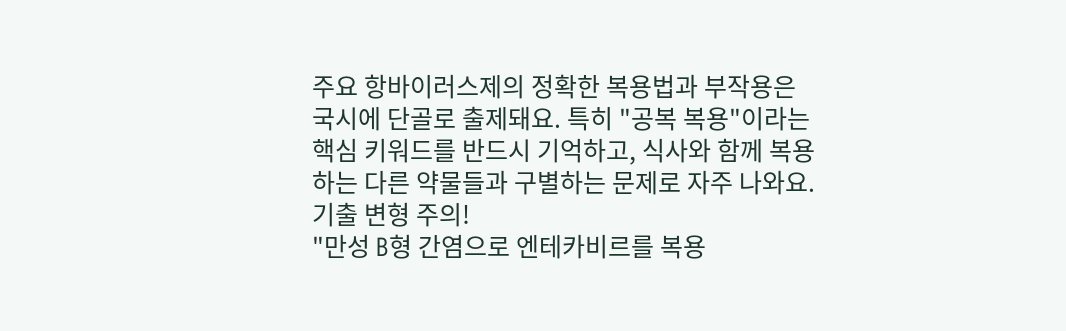주요 항바이러스제의 정확한 복용법과 부작용은 국시에 단골로 출제돼요. 특히 "공복 복용"이라는 핵심 키워드를 반드시 기억하고, 식사와 함께 복용하는 다른 약물들과 구별하는 문제로 자주 나와요.
기출 변형 주의!
"만성 B형 간염으로 엔테카비르를 복용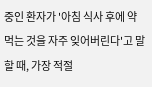중인 환자가 '아침 식사 후에 약 먹는 것을 자주 잊어버린다'고 말할 때, 가장 적절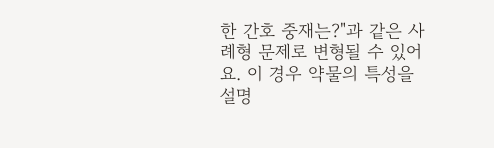한 간호 중재는?"과 같은 사례형 문제로 변형될 수 있어요. 이 경우 약물의 특성을 설명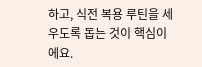하고, 식전 복용 루틴을 세우도록 돕는 것이 핵심이에요.